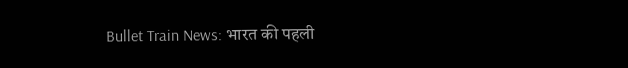Bullet Train News: भारत की पहली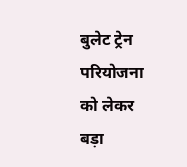बुलेट ट्रेन परियोजना को लेकर बड़ा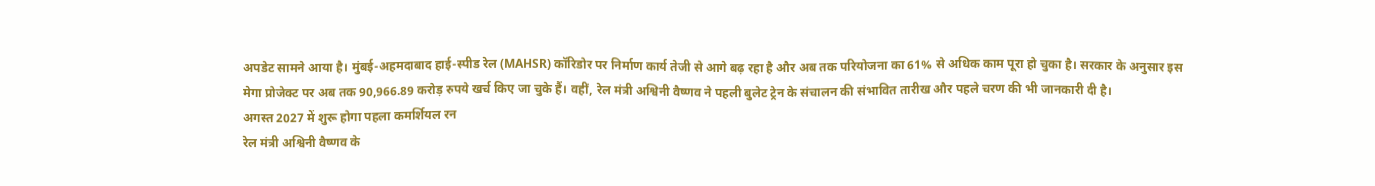अपडेट सामने आया है। मुंबई-अहमदाबाद हाई-स्पीड रेल (MAHSR) कॉरिडोर पर निर्माण कार्य तेजी से आगे बढ़ रहा है और अब तक परियोजना का 61% से अधिक काम पूरा हो चुका है। सरकार के अनुसार इस मेगा प्रोजेक्ट पर अब तक 90,966.89 करोड़ रुपये खर्च किए जा चुके हैं। वहीं, रेल मंत्री अश्विनी वैष्णव ने पहली बुलेट ट्रेन के संचालन की संभावित तारीख और पहले चरण की भी जानकारी दी है।
अगस्त 2027 में शुरू होगा पहला कमर्शियल रन
रेल मंत्री अश्विनी वैष्णव के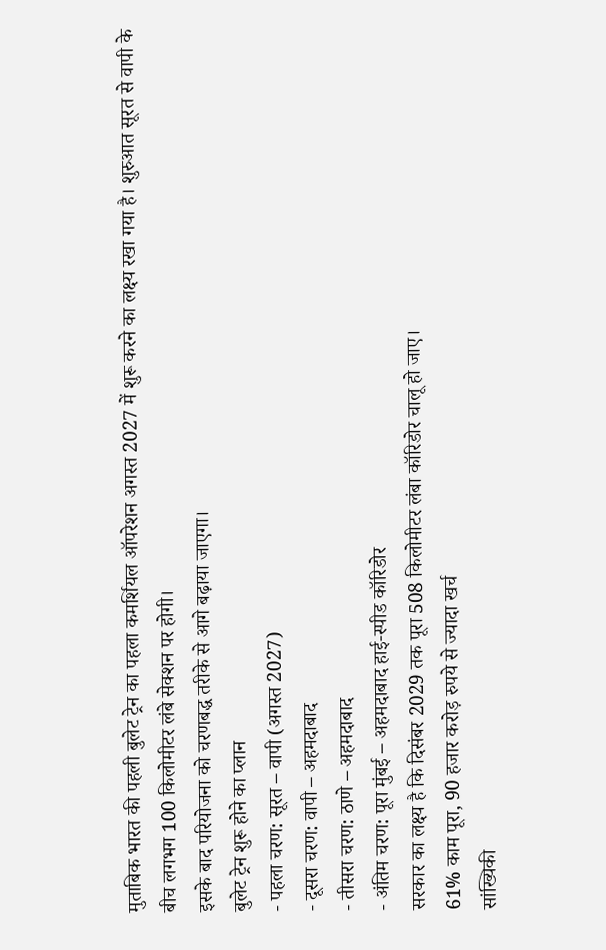मुताबिक भारत की पहली बुलेट ट्रेन का पहला कमर्शियल ऑपरेशन अगस्त 2027 में शुरू करने का लक्ष्य रखा गया है। शुरुआत सूरत से वापी के बीच लगभग 100 किलोमीटर लंबे सेक्शन पर होगी।
इसके बाद परियोजना को चरणबद्ध तरीके से आगे बढ़ाया जाएगा।
बुलेट ट्रेन शुरू होने का प्लान
- पहला चरण: सूरत – वापी (अगस्त 2027)
- दूसरा चरण: वापी – अहमदाबाद
- तीसरा चरण: ठाणे – अहमदाबाद
- अंतिम चरण: पूरा मुंबई – अहमदाबाद हाई-स्पीड कॉरिडोर
सरकार का लक्ष्य है कि दिसंबर 2029 तक पूरा 508 किलोमीटर लंबा कॉरिडोर चालू हो जाए।
61% काम पूरा, 90 हजार करोड़ रुपये से ज्यादा खर्च
सांख्यिकी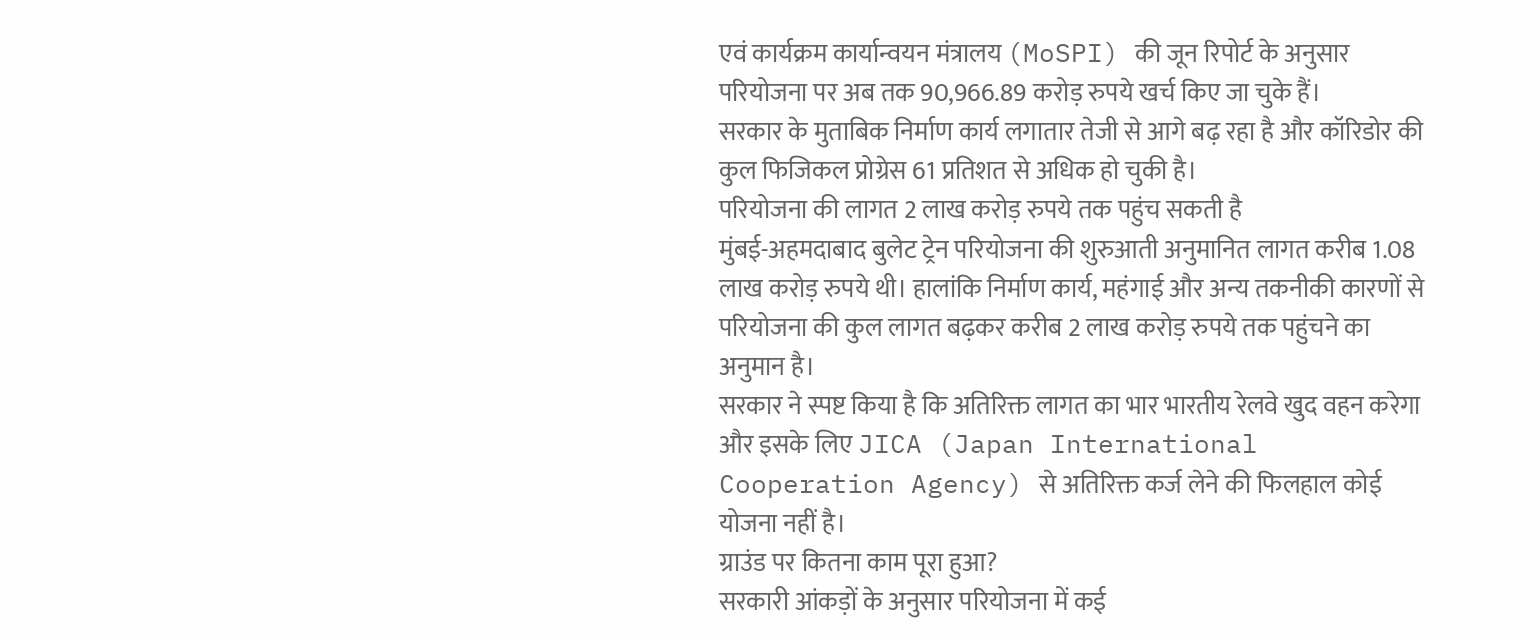एवं कार्यक्रम कार्यान्वयन मंत्रालय (MoSPI) की जून रिपोर्ट के अनुसार परियोजना पर अब तक 90,966.89 करोड़ रुपये खर्च किए जा चुके हैं।
सरकार के मुताबिक निर्माण कार्य लगातार तेजी से आगे बढ़ रहा है और कॉरिडोर की कुल फिजिकल प्रोग्रेस 61 प्रतिशत से अधिक हो चुकी है।
परियोजना की लागत 2 लाख करोड़ रुपये तक पहुंच सकती है
मुंबई-अहमदाबाद बुलेट ट्रेन परियोजना की शुरुआती अनुमानित लागत करीब 1.08 लाख करोड़ रुपये थी। हालांकि निर्माण कार्य, महंगाई और अन्य तकनीकी कारणों से परियोजना की कुल लागत बढ़कर करीब 2 लाख करोड़ रुपये तक पहुंचने का अनुमान है।
सरकार ने स्पष्ट किया है कि अतिरिक्त लागत का भार भारतीय रेलवे खुद वहन करेगा और इसके लिए JICA (Japan International Cooperation Agency) से अतिरिक्त कर्ज लेने की फिलहाल कोई योजना नहीं है।
ग्राउंड पर कितना काम पूरा हुआ?
सरकारी आंकड़ों के अनुसार परियोजना में कई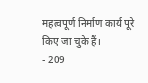महत्वपूर्ण निर्माण कार्य पूरे किए जा चुके हैं।
- 209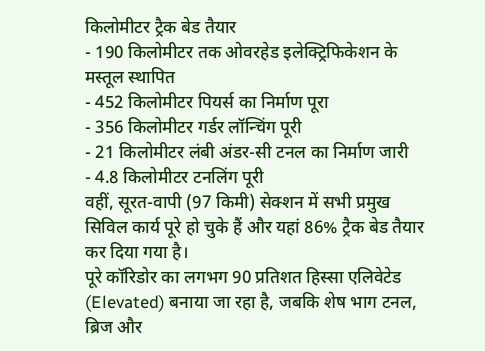किलोमीटर ट्रैक बेड तैयार
- 190 किलोमीटर तक ओवरहेड इलेक्ट्रिफिकेशन के मस्तूल स्थापित
- 452 किलोमीटर पियर्स का निर्माण पूरा
- 356 किलोमीटर गर्डर लॉन्चिंग पूरी
- 21 किलोमीटर लंबी अंडर-सी टनल का निर्माण जारी
- 4.8 किलोमीटर टनलिंग पूरी
वहीं, सूरत-वापी (97 किमी) सेक्शन में सभी प्रमुख सिविल कार्य पूरे हो चुके हैं और यहां 86% ट्रैक बेड तैयार कर दिया गया है।
पूरे कॉरिडोर का लगभग 90 प्रतिशत हिस्सा एलिवेटेड (Elevated) बनाया जा रहा है, जबकि शेष भाग टनल, ब्रिज और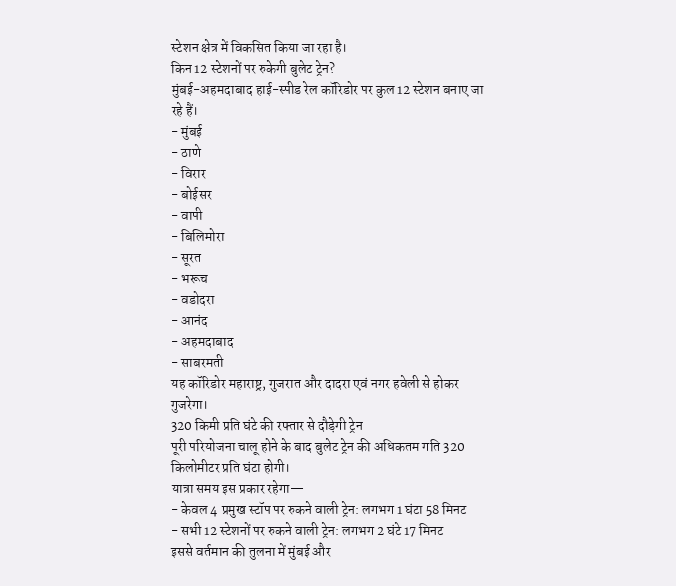स्टेशन क्षेत्र में विकसित किया जा रहा है।
किन 12 स्टेशनों पर रुकेगी बुलेट ट्रेन?
मुंबई-अहमदाबाद हाई-स्पीड रेल कॉरिडोर पर कुल 12 स्टेशन बनाए जा रहे हैं।
- मुंबई
- ठाणे
- विरार
- बोईसर
- वापी
- बिलिमोरा
- सूरत
- भरूच
- वडोदरा
- आनंद
- अहमदाबाद
- साबरमती
यह कॉरिडोर महाराष्ट्र, गुजरात और दादरा एवं नगर हवेली से होकर गुजरेगा।
320 किमी प्रति घंटे की रफ्तार से दौड़ेगी ट्रेन
पूरी परियोजना चालू होने के बाद बुलेट ट्रेन की अधिकतम गति 320 किलोमीटर प्रति घंटा होगी।
यात्रा समय इस प्रकार रहेगा—
- केवल 4 प्रमुख स्टॉप पर रुकने वाली ट्रेन: लगभग 1 घंटा 58 मिनट
- सभी 12 स्टेशनों पर रुकने वाली ट्रेन: लगभग 2 घंटे 17 मिनट
इससे वर्तमान की तुलना में मुंबई और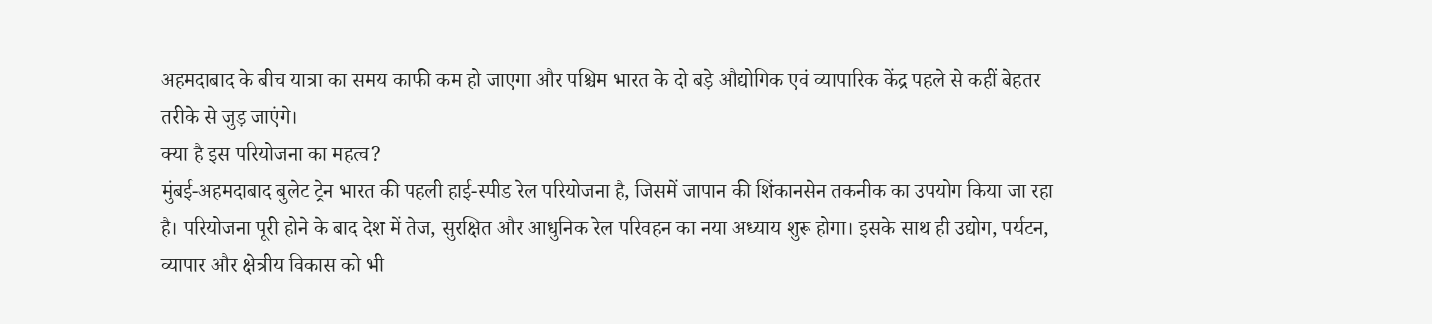अहमदाबाद के बीच यात्रा का समय काफी कम हो जाएगा और पश्चिम भारत के दो बड़े औद्योगिक एवं व्यापारिक केंद्र पहले से कहीं बेहतर तरीके से जुड़ जाएंगे।
क्या है इस परियोजना का महत्व?
मुंबई-अहमदाबाद बुलेट ट्रेन भारत की पहली हाई-स्पीड रेल परियोजना है, जिसमें जापान की शिंकानसेन तकनीक का उपयोग किया जा रहा है। परियोजना पूरी होने के बाद देश में तेज, सुरक्षित और आधुनिक रेल परिवहन का नया अध्याय शुरू होगा। इसके साथ ही उद्योग, पर्यटन, व्यापार और क्षेत्रीय विकास को भी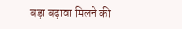बड़ा बढ़ावा मिलने की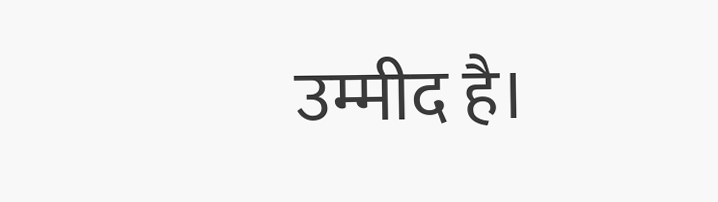उम्मीद है।